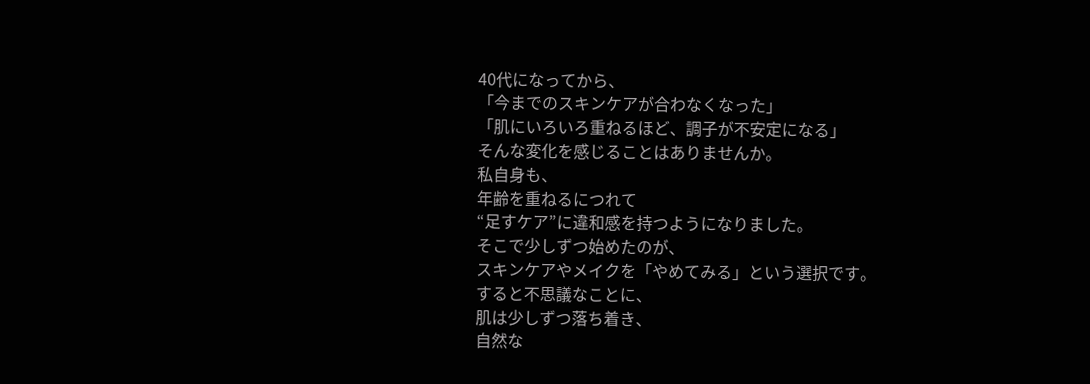40代になってから、
「今までのスキンケアが合わなくなった」
「肌にいろいろ重ねるほど、調子が不安定になる」
そんな変化を感じることはありませんか。
私自身も、
年齢を重ねるにつれて
“足すケア”に違和感を持つようになりました。
そこで少しずつ始めたのが、
スキンケアやメイクを「やめてみる」という選択です。
すると不思議なことに、
肌は少しずつ落ち着き、
自然な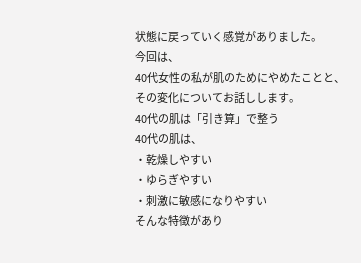状態に戻っていく感覚がありました。
今回は、
40代女性の私が肌のためにやめたことと、
その変化についてお話しします。
40代の肌は「引き算」で整う
40代の肌は、
・乾燥しやすい
・ゆらぎやすい
・刺激に敏感になりやすい
そんな特徴があり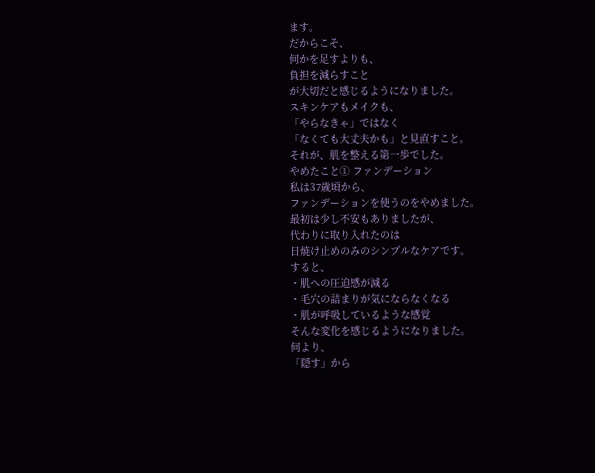ます。
だからこそ、
何かを足すよりも、
負担を減らすこと
が大切だと感じるようになりました。
スキンケアもメイクも、
「やらなきゃ」ではなく
「なくても大丈夫かも」と見直すこと。
それが、肌を整える第一歩でした。
やめたこと① ファンデーション
私は37歳頃から、
ファンデーションを使うのをやめました。
最初は少し不安もありましたが、
代わりに取り入れたのは
日焼け止めのみのシンプルなケアです。
すると、
・肌への圧迫感が減る
・毛穴の詰まりが気にならなくなる
・肌が呼吸しているような感覚
そんな変化を感じるようになりました。
何より、
「隠す」から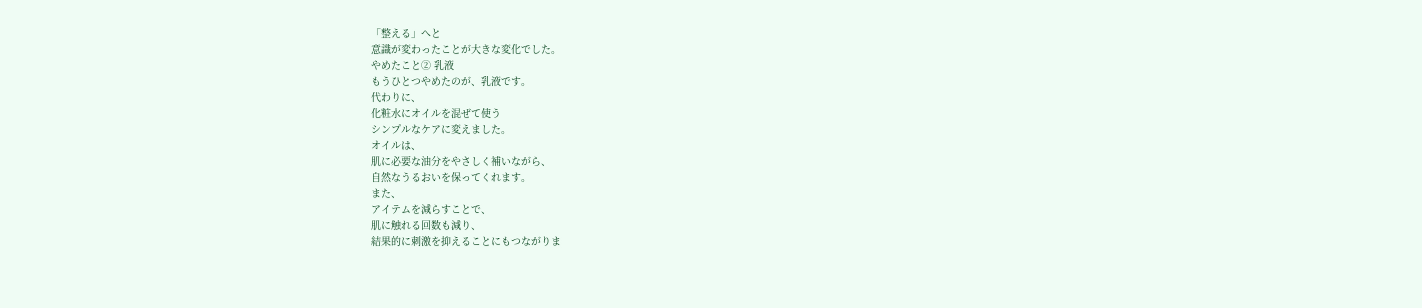「整える」へと
意識が変わったことが大きな変化でした。
やめたこと② 乳液
もうひとつやめたのが、乳液です。
代わりに、
化粧水にオイルを混ぜて使う
シンプルなケアに変えました。
オイルは、
肌に必要な油分をやさしく補いながら、
自然なうるおいを保ってくれます。
また、
アイテムを減らすことで、
肌に触れる回数も減り、
結果的に刺激を抑えることにもつながりま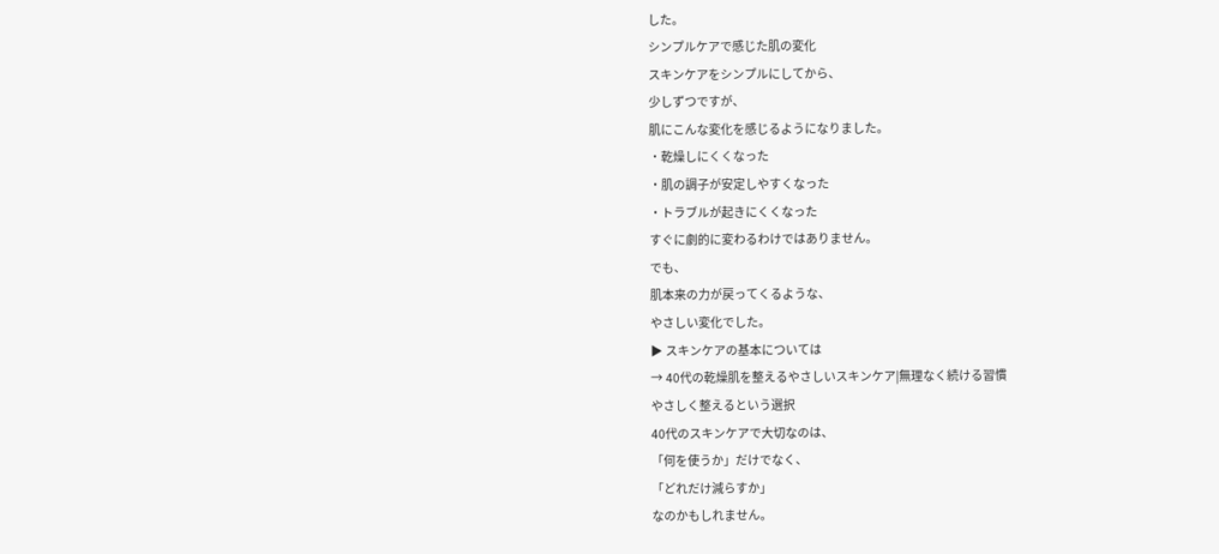した。
シンプルケアで感じた肌の変化
スキンケアをシンプルにしてから、
少しずつですが、
肌にこんな変化を感じるようになりました。
・乾燥しにくくなった
・肌の調子が安定しやすくなった
・トラブルが起きにくくなった
すぐに劇的に変わるわけではありません。
でも、
肌本来の力が戻ってくるような、
やさしい変化でした。
▶ スキンケアの基本については
→ 40代の乾燥肌を整えるやさしいスキンケア|無理なく続ける習慣
やさしく整えるという選択
40代のスキンケアで大切なのは、
「何を使うか」だけでなく、
「どれだけ減らすか」
なのかもしれません。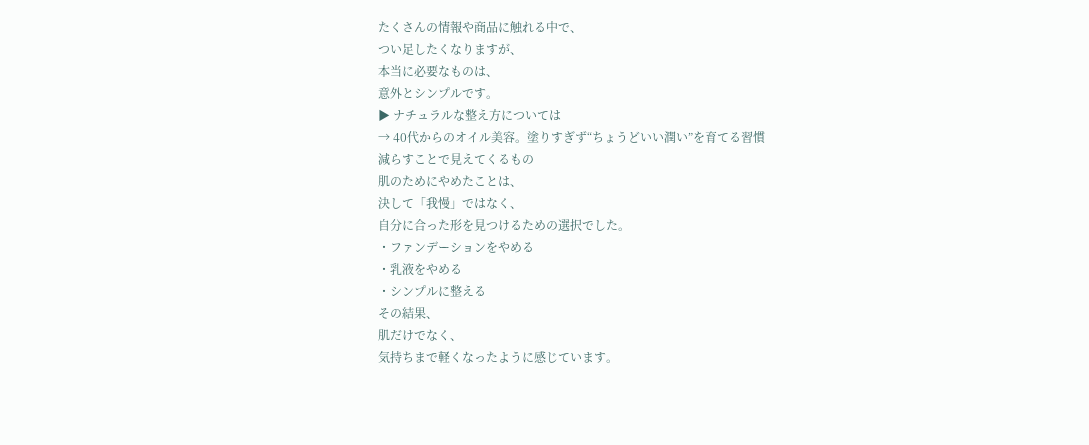たくさんの情報や商品に触れる中で、
つい足したくなりますが、
本当に必要なものは、
意外とシンプルです。
▶ ナチュラルな整え方については
→ 40代からのオイル美容。塗りすぎず“ちょうどいい潤い”を育てる習慣
減らすことで見えてくるもの
肌のためにやめたことは、
決して「我慢」ではなく、
自分に合った形を見つけるための選択でした。
・ファンデーションをやめる
・乳液をやめる
・シンプルに整える
その結果、
肌だけでなく、
気持ちまで軽くなったように感じています。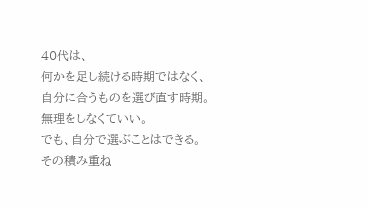40代は、
何かを足し続ける時期ではなく、
自分に合うものを選び直す時期。
無理をしなくていい。
でも、自分で選ぶことはできる。
その積み重ね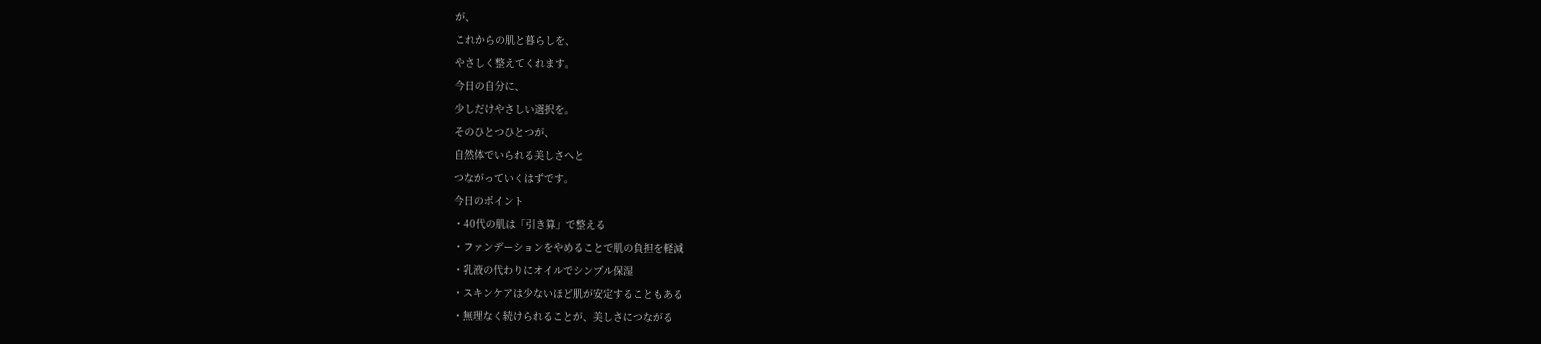が、
これからの肌と暮らしを、
やさしく整えてくれます。
今日の自分に、
少しだけやさしい選択を。
そのひとつひとつが、
自然体でいられる美しさへと
つながっていくはずです。
今日のポイント
・40代の肌は「引き算」で整える
・ファンデーションをやめることで肌の負担を軽減
・乳液の代わりにオイルでシンプル保湿
・スキンケアは少ないほど肌が安定することもある
・無理なく続けられることが、美しさにつながる